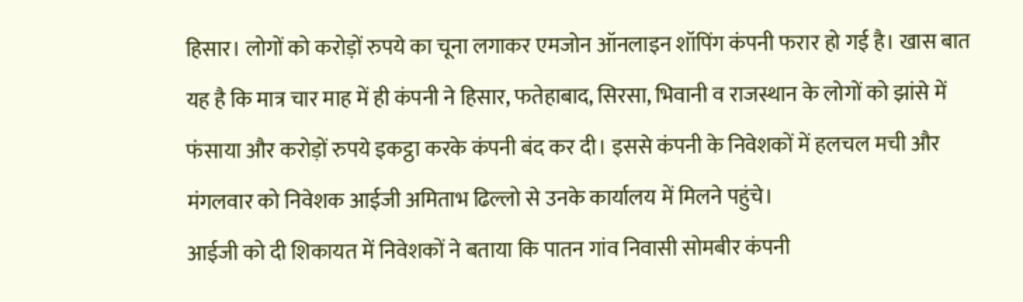हिसार। लोगों को करोड़ों रुपये का चूना लगाकर एमजोन ऑनलाइन शॉपिंग कंपनी फरार हो गई है। खास बात यह है कि मात्र चार माह में ही कंपनी ने हिसार, फतेहाबाद, सिरसा, भिवानी व राजस्थान के लोगों को झांसे में फंसाया और करोड़ों रुपये इकट्ठा करके कंपनी बंद कर दी। इससे कंपनी के निवेशकों में हलचल मची और मंगलवार को निवेशक आईजी अमिताभ ढिल्लो से उनके कार्यालय में मिलने पहुंचे।
आईजी को दी शिकायत में निवेशकों ने बताया कि पातन गांव निवासी सोमबीर कंपनी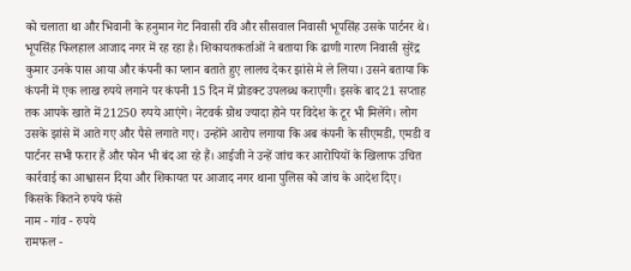को चलाता था और भिवानी के हनुमान गेट निवासी रवि और सीसवाल निवासी भूपसिंह उसके पार्टनर थे। भूपसिंह फिलहाल आजाद नगर में रह रहा है। शिकायतकर्ताओं ने बताया कि ढाणी गारण निवासी सुरेंद्र कुमार उनके पास आया और कंपनी का प्लान बताते हुए लालच देकर झांसे मे ले लिया। उसने बताया कि कंपनी में एक लाख रुपये लगाने पर कंपनी 15 दिन में प्रोडक्ट उपलब्ध कराएगी। इसके बाद 21 सप्ताह तक आपके खाते में 21250 रुपये आएंगे। नेटवर्क ग्रोथ ज्यादा होने पर विदेश के टूर भी मिलेंगे। लोग उसके झांसे में आते गए और पैसे लगाते गए। उन्होंने आरोप लगाया कि अब कंपनी के सीएमडी, एमडी व पार्टनर सभी फरार हैं और फोन भी बंद आ रहे हैं। आईजी ने उन्हें जांच कर आरोपियों के खिलाफ उचित कार्रवाई का आश्वासन दिया और शिकायत पर आजाद नगर थाना पुलिस को जांच के आदेश दिए।
किसके कितने रुपये फंसे
नाम - गांव - रुपये
रामफल -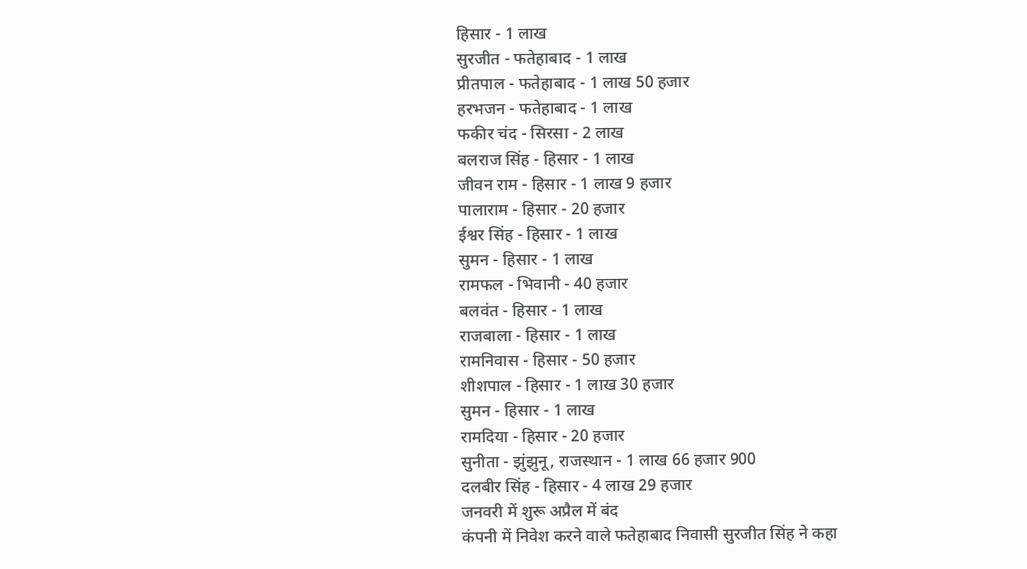हिसार - 1 लाख
सुरजीत - फतेहाबाद - 1 लाख
प्रीतपाल - फतेहाबाद - 1 लाख 50 हजार
हरभजन - फतेहाबाद - 1 लाख
फकीर चंद - सिरसा - 2 लाख
बलराज सिंह - हिसार - 1 लाख
जीवन राम - हिसार - 1 लाख 9 हजार
पालाराम - हिसार - 20 हजार
ईश्वर सिंह - हिसार - 1 लाख
सुमन - हिसार - 1 लाख
रामफल - भिवानी - 40 हजार
बलवंत - हिसार - 1 लाख
राजबाला - हिसार - 1 लाख
रामनिवास - हिसार - 50 हजार
शीशपाल - हिसार - 1 लाख 30 हजार
सुमन - हिसार - 1 लाख
रामदिया - हिसार - 20 हजार
सुनीता - झुंझुनू, राजस्थान - 1 लाख 66 हजार 900
दलबीर सिंह - हिसार - 4 लाख 29 हजार
जनवरी में शुरू अप्रैल में बंद
कंपनी में निवेश करने वाले फतेहाबाद निवासी सुरजीत सिंह ने कहा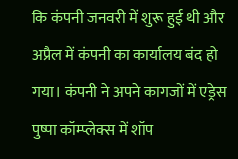कि कंपनी जनवरी में शुरू हुई थी और अप्रैल में कंपनी का कार्यालय बंद हो गया। कंपनी ने अपने कागजों में एड्रेस पुष्पा कॉम्प्लेक्स में शॉप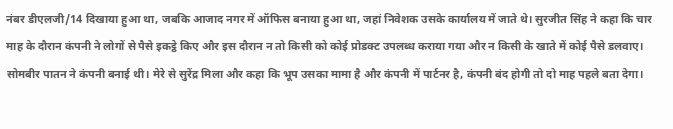नंबर डीएलजी/14 दिखाया हुआ था, जबकि आजाद नगर में ऑफिस बनाया हुआ था, जहां निवेशक उसके कार्यालय में जाते थे। सुरजीत सिंह ने कहा कि चार माह के दौरान कंपनी ने लोगों से पैसे इकट्ठे किए और इस दौरान न तो किसी को कोई प्रोडक्ट उपलब्ध कराया गया और न किसी के खाते में कोई पैसे डलवाए।
सोमबीर पातन ने कंपनी बनाई थी। मेरे से सुरेंद्र मिला और कहा कि भूप उसका मामा है और कंपनी में पार्टनर है, कंपनी बंद होगी तो दो माह पहले बता देगा।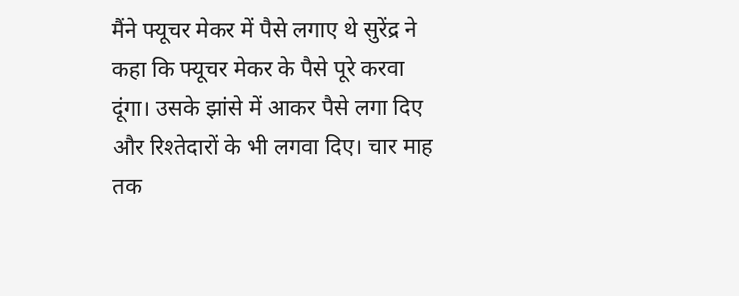मैंने फ्यूचर मेकर में पैसे लगाए थे सुरेंद्र ने कहा कि फ्यूचर मेकर के पैसे पूरे करवा दूंगा। उसके झांसे में आकर पैसे लगा दिए और रिश्तेदारों के भी लगवा दिए। चार माह तक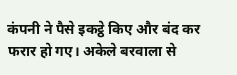कंपनी ने पैसे इकट्ठे किए और बंद कर फरार हो गए। अकेले बरवाला से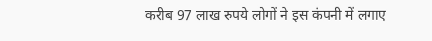करीब 97 लाख रुपये लोगों ने इस कंपनी में लगाए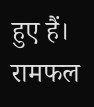हुए हैं।
रामफल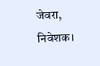जेवरा, निवेशक।